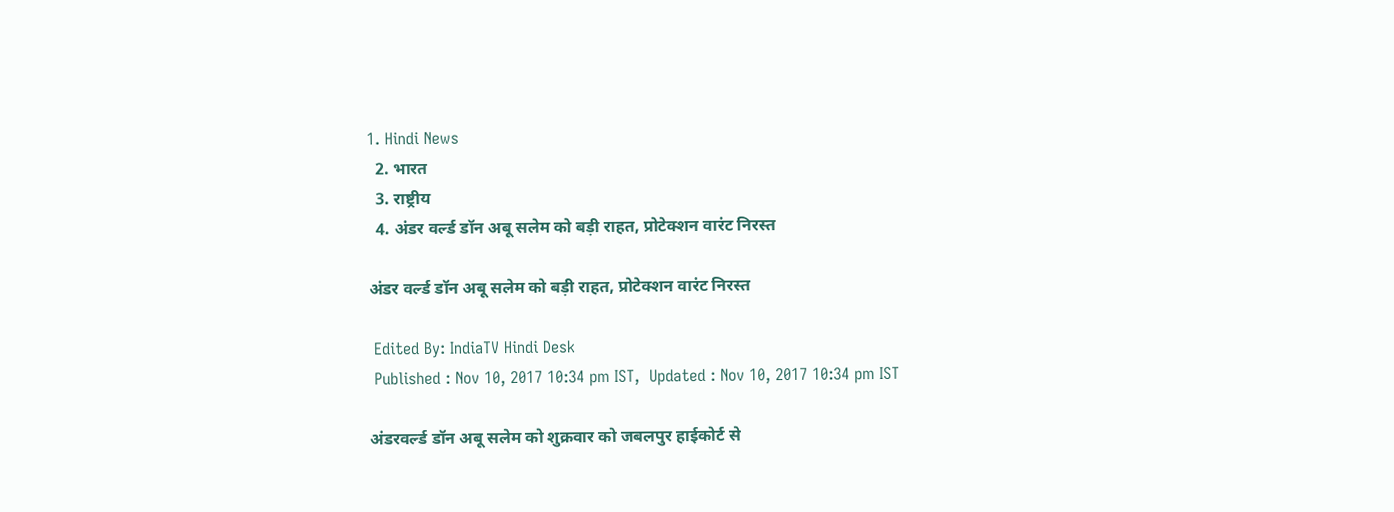1. Hindi News
  2. भारत
  3. राष्ट्रीय
  4. अंडर वर्ल्ड डॉन अबू सलेम को बड़ी राहत, प्रोटेक्शन वारंट निरस्त

अंडर वर्ल्ड डॉन अबू सलेम को बड़ी राहत, प्रोटेक्शन वारंट निरस्त

 Edited By: IndiaTV Hindi Desk
 Published : Nov 10, 2017 10:34 pm IST,  Updated : Nov 10, 2017 10:34 pm IST

अंडरवर्ल्ड डॉन अबू सलेम को शुक्रवार को जबलपुर हाईकोर्ट से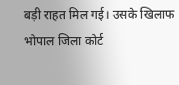बड़ी राहत मिल गई। उसके खिलाफ भोपाल जिला कोर्ट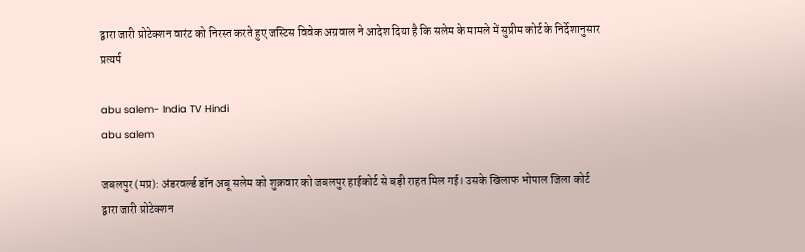द्वारा जारी प्रोटेक्शन वारंट को निरस्त करते हुए जस्टिस विवेक अग्रवाल ने आदेश दिया है कि सलेम के मामले में सुप्रीम कोर्ट के निर्देशानुसार प्रत्यर्प

abu salem- India TV Hindi
abu salem

जबलपुर (मप्र): अंडरवर्ल्ड डॉन अबू सलेम को शुक्रवार को जबलपुर हाईकोर्ट से बड़ी राहत मिल गई। उसके खिलाफ भोपाल जिला कोर्ट द्वारा जारी प्रोटेक्शन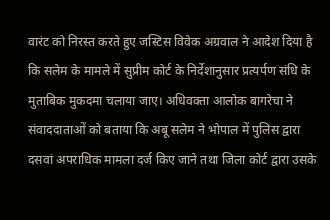वारंट को निरस्त करते हुए जस्टिस विवेक अग्रवाल ने आदेश दिया है कि सलेम के मामले में सुप्रीम कोर्ट के निर्देशानुसार प्रत्यर्पण संधि के मुताबिक मुकदमा चलाया जाए। अधिवक्ता आलोक बागरेचा ने संवाददाताओं को बताया कि अबू सलेम ने भोपाल में पुलिस द्वारा दसवां अपराधिक मामला दर्ज किए जाने तथा जिला कोर्ट द्वारा उसके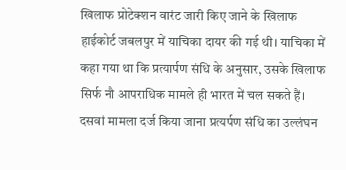खिलाफ प्रोटेक्शन वारंट जारी किए जाने के खिलाफ हाईकोर्ट जबलपुर में याचिका दायर की गई थी। याचिका में कहा गया था कि प्रत्यार्पण संधि के अनुसार, उसके खिलाफ सिर्फ नौ आपराधिक मामले ही भारत में चल सकते हैं। दसवां मामला दर्ज किया जाना प्रत्यर्पण संधि का उल्लंघन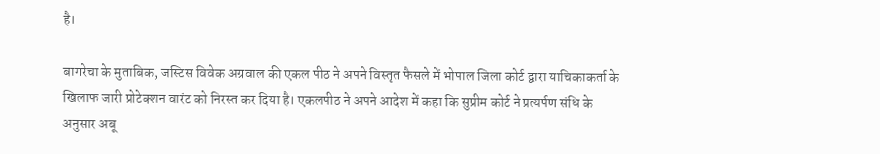है।

बागरेचा के मुताबिक, जस्टिस विवेक अग्रवाल की एकल पीठ ने अपने विस्तृत फैसले में भोपाल जिला कोर्ट द्वारा याचिकाकर्ता के खिलाफ जारी प्रोटेक्शन वारंट को निरस्त कर दिया है। एकलपीठ ने अपने आदेश में कहा कि सुप्रीम कोर्ट ने प्रत्यर्पण संधि के अनुसार अबू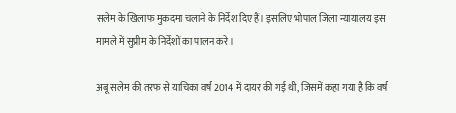सलेम के खिलाफ मुकदमा चलाने के निर्देश दिए हैं। इसलिए भोपाल जिला न्यायालय इस मामले में सुप्रीम के निर्देशों का पालन करे।

अबू सलेम की तरफ से याचिका वर्ष 2014 में दायर की गई थी, जिसमें कहा गया है कि वर्ष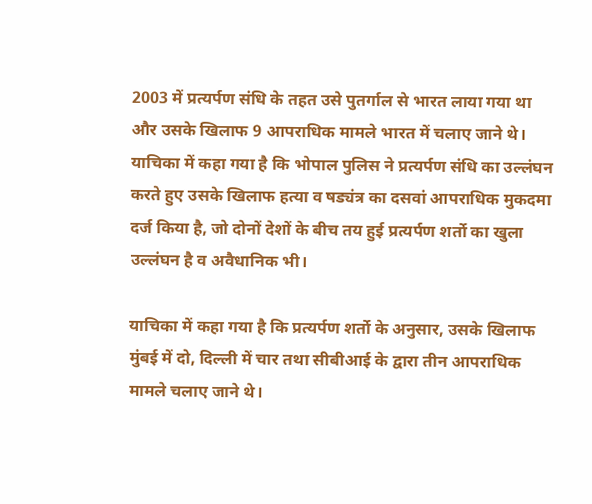2003 में प्रत्यर्पण संधि के तहत उसे पुतर्गाल से भारत लाया गया था और उसके खिलाफ 9 आपराधिक मामले भारत में चलाए जाने थे। याचिका में कहा गया है कि भोपाल पुलिस ने प्रत्यर्पण संधि का उल्लंघन करते हुए उसके खिलाफ हत्या व षड्यंत्र का दसवां आपराधिक मुकदमा दर्ज किया है, जो दोनों देशों के बीच तय हुई प्रत्यर्पण शर्तो का खुला उल्लंघन है व अवैधानिक भी।

याचिका में कहा गया है कि प्रत्यर्पण शर्तो के अनुसार, उसके खिलाफ मुंबई में दो, दिल्ली में चार तथा सीबीआई के द्वारा तीन आपराधिक मामले चलाए जाने थे।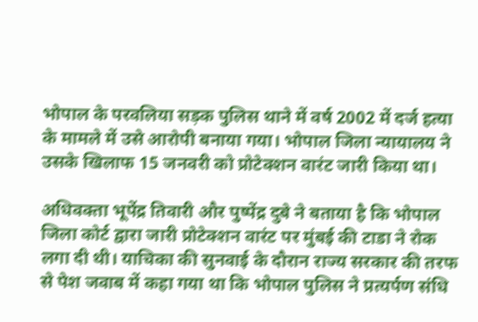भोपाल के परवलिया सड़क पुलिस थाने में वर्ष 2002 में दर्ज हत्या के मामले में उसे आरोपी बनाया गया। भोपाल जिला न्यायालय ने उसके खिलाफ 15 जनवरी को प्रोटेक्शन वारंट जारी किया था।

अधिवक्ता भूपेंद्र तिवारी और पुष्पेंद्र दुबे ने बताया है कि भोपाल जिला कोर्ट द्वारा जारी प्रोटेक्शन वारंट पर मुंबई की टाडा ने रोक लगा दी थी। याचिका की सुनवाई के दौरान राज्य सरकार की तरफ से पेश जवाब में कहा गया था कि भोपाल पुलिस ने प्रत्यर्पण संधि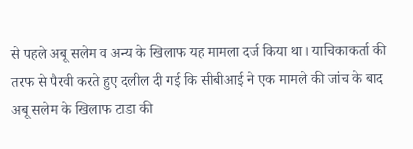से पहले अबू सलेम व अन्य के खिलाफ यह मामला दर्ज किया था। याचिकाकर्ता की तरफ से पैरवी करते हुए दलील दी गई कि सीबीआई ने एक मामले की जांच के बाद अबू सलेम के खिलाफ टाडा की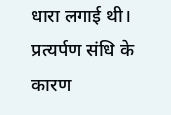धारा लगाई थी। प्रत्यर्पण संधि के कारण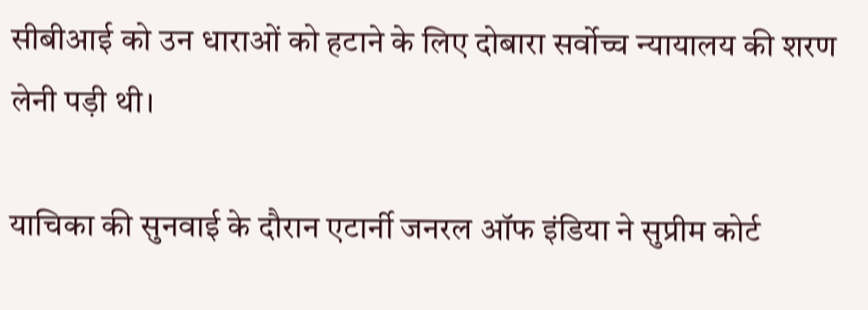सीबीआई को उन धाराओं को हटाने के लिए दोबारा सर्वोच्च न्यायालय की शरण लेनी पड़ी थी।

याचिका की सुनवाई के दौरान एटार्नी जनरल ऑफ इंडिया ने सुप्रीम कोर्ट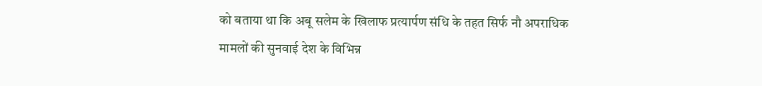को बताया था कि अबू सलेम के खिलाफ प्रत्यार्पण संधि के तहत सिर्फ नौ अपराधिक मामलों की सुनवाई देश के विभिन्न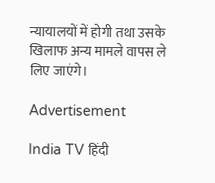न्यायालयों में होगी तथा उसके खिलाफ अन्य मामले वापस ले लिए जाएंगे।

Advertisement

India TV हिंदी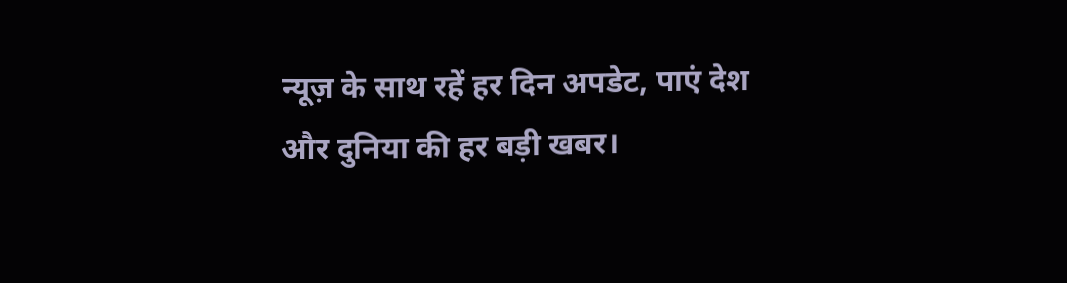न्यूज़ के साथ रहें हर दिन अपडेट, पाएं देश और दुनिया की हर बड़ी खबर।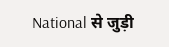National से जुड़ी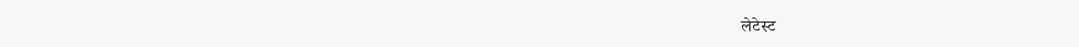लेटेस्ट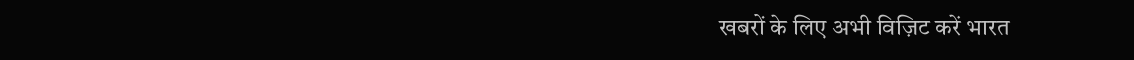खबरों के लिए अभी विज़िट करें भारत